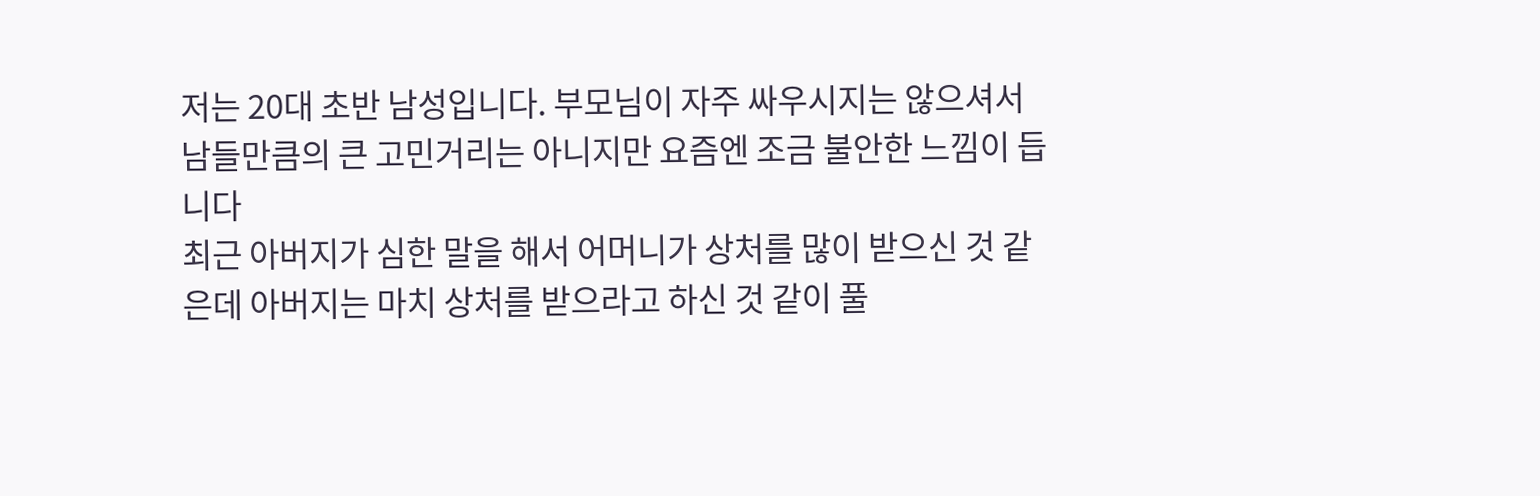저는 20대 초반 남성입니다. 부모님이 자주 싸우시지는 않으셔서 남들만큼의 큰 고민거리는 아니지만 요즘엔 조금 불안한 느낌이 듭니다
최근 아버지가 심한 말을 해서 어머니가 상처를 많이 받으신 것 같은데 아버지는 마치 상처를 받으라고 하신 것 같이 풀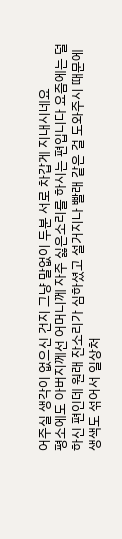어주실 생각이 없으신 건지 그냥 말없이 두분 서로 차갑게 지내시네요
평소에도 아버지께선 어머니께 자주 싫은소리를 하시는 편입니다 요즘에는 덜하신 편인데 원래 잔소리가 심하셨고 설거지나 빨래 같은 걸 도와주시 때문에 생색도 섞어서 일상처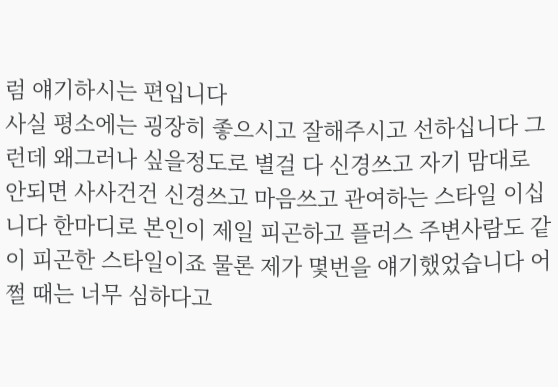럼 얘기하시는 편입니다
사실 평소에는 굉장히 좋으시고 잘해주시고 선하십니다 그런데 왜그러나 싶을정도로 별걸 다 신경쓰고 자기 맘대로 안되면 사사건건 신경쓰고 마음쓰고 관여하는 스타일 이십니다 한마디로 본인이 제일 피곤하고 플러스 주변사람도 같이 피곤한 스타일이죠 물론 제가 몇번을 얘기했었습니다 어쩔 때는 너무 심하다고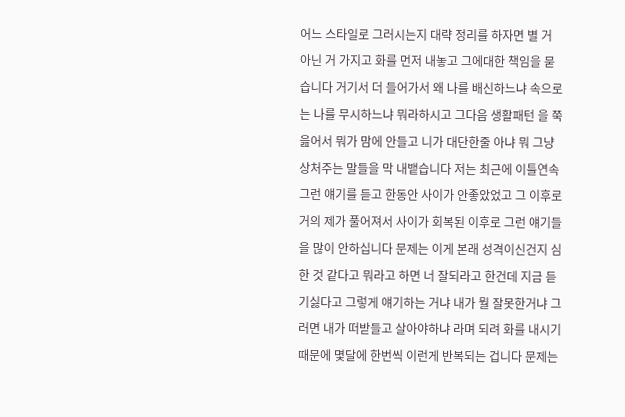어느 스타일로 그러시는지 대략 정리를 하자면 별 거 아닌 거 가지고 화를 먼저 내놓고 그에대한 책임을 묻습니다 거기서 더 들어가서 왜 나를 배신하느냐 속으로는 나를 무시하느냐 뭐라하시고 그다음 생활패턴 을 쭉 읊어서 뭐가 맘에 안들고 니가 대단한줄 아냐 뭐 그냥 상처주는 말들을 막 내뱉습니다 저는 최근에 이틀연속 그런 얘기를 듣고 한동안 사이가 안좋았었고 그 이후로 거의 제가 풀어져서 사이가 회복된 이후로 그런 얘기들을 많이 안하십니다 문제는 이게 본래 성격이신건지 심한 것 같다고 뭐라고 하면 너 잘되라고 한건데 지금 듣기싫다고 그렇게 얘기하는 거냐 내가 뭘 잘못한거냐 그러면 내가 떠받들고 살아야하냐 라며 되려 화를 내시기 때문에 몇달에 한번씩 이런게 반복되는 겁니다 문제는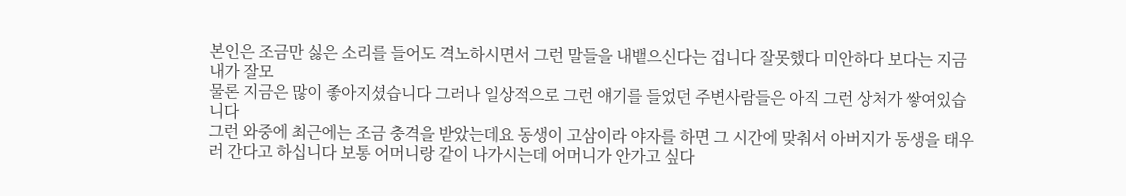본인은 조금만 싫은 소리를 들어도 격노하시면서 그런 말들을 내뱉으신다는 겁니다 잘못했다 미안하다 보다는 지금 내가 잘모
물론 지금은 많이 좋아지셨습니다 그러나 일상적으로 그런 얘기를 들었던 주변사람들은 아직 그런 상처가 쌓여있습니다
그런 와중에 최근에는 조금 충격을 받았는데요 동생이 고삼이라 야자를 하면 그 시간에 맞춰서 아버지가 동생을 태우러 간다고 하십니다 보통 어머니랑 같이 나가시는데 어머니가 안가고 싶다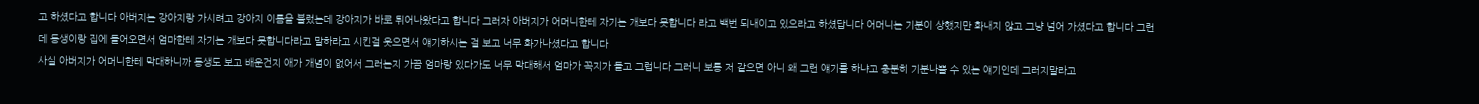고 하셨다고 합니다 아버지는 강아지랑 가시려고 강아지 이름을 불렀는데 강아지가 바로 튀어나왔다고 합니다 그러자 아버지가 어머니한테 자기는 개보다 못합니다 라고 백번 되내이고 있으라고 하셨답니다 어머니는 기분이 상했지만 화내지 않고 그냥 넘어 가셨다고 합니다 그런데 동생이랑 집에 들어오면서 엄마한테 자기는 개보다 못합니다라고 말하라고 시킨걸 웃으면서 얘기하시는 걸 보고 너무 화가나셨다고 합니다
사실 아버지가 어머니한테 막대하니까 동생도 보고 배운건지 애가 개념이 없어서 그러는지 가끔 엄마랑 있다가도 너무 막대해서 엄마가 꼭지가 돌고 그럽니다 그러니 보통 저 같으면 아니 왜 그런 얘기를 하냐고 충분히 기분나쁠 수 있는 얘기인데 그러지말라고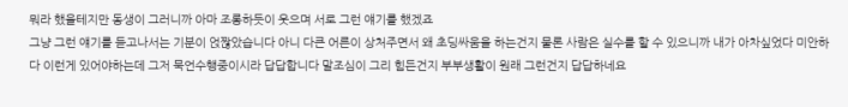뭐라 했을테지만 동생이 그러니까 아마 조롱하듯이 웃으며 서로 그런 얘기를 했겠죠
그냥 그런 얘기를 듣고나서는 기분이 얹짢았습니다 아니 다큰 어른이 상처주면서 왜 초딩싸움을 하는건지 물론 사람은 실수를 할 수 있으니까 내가 아차싶었다 미안하다 이런게 있어야하는데 그저 묵언수행중이시라 답답합니다 말조심이 그리 힘든건지 부부생활이 원래 그런건지 답답하네요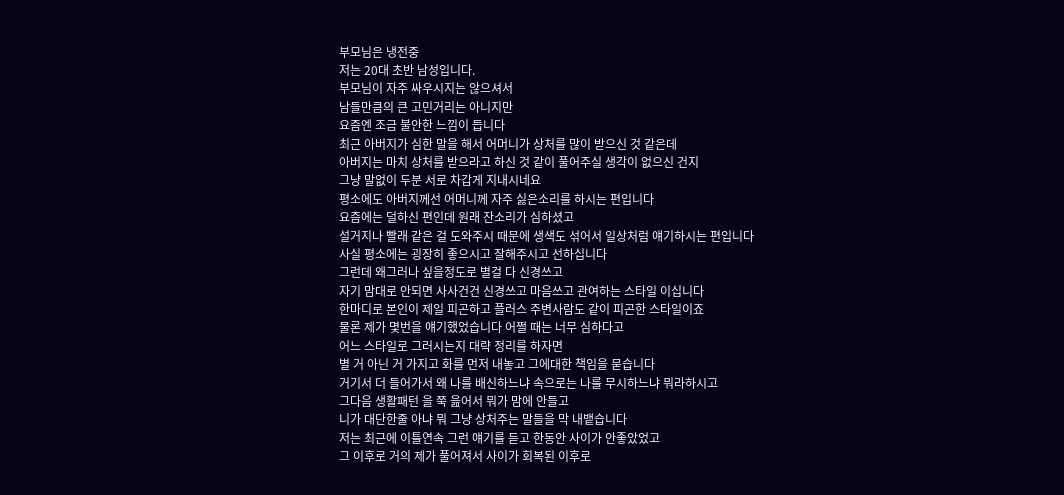부모님은 냉전중
저는 20대 초반 남성입니다.
부모님이 자주 싸우시지는 않으셔서
남들만큼의 큰 고민거리는 아니지만
요즘엔 조금 불안한 느낌이 듭니다
최근 아버지가 심한 말을 해서 어머니가 상처를 많이 받으신 것 같은데
아버지는 마치 상처를 받으라고 하신 것 같이 풀어주실 생각이 없으신 건지
그냥 말없이 두분 서로 차갑게 지내시네요
평소에도 아버지께선 어머니께 자주 싫은소리를 하시는 편입니다
요즘에는 덜하신 편인데 원래 잔소리가 심하셨고
설거지나 빨래 같은 걸 도와주시 때문에 생색도 섞어서 일상처럼 얘기하시는 편입니다
사실 평소에는 굉장히 좋으시고 잘해주시고 선하십니다
그런데 왜그러나 싶을정도로 별걸 다 신경쓰고
자기 맘대로 안되면 사사건건 신경쓰고 마음쓰고 관여하는 스타일 이십니다
한마디로 본인이 제일 피곤하고 플러스 주변사람도 같이 피곤한 스타일이죠
물론 제가 몇번을 얘기했었습니다 어쩔 때는 너무 심하다고
어느 스타일로 그러시는지 대략 정리를 하자면
별 거 아닌 거 가지고 화를 먼저 내놓고 그에대한 책임을 묻습니다
거기서 더 들어가서 왜 나를 배신하느냐 속으로는 나를 무시하느냐 뭐라하시고
그다음 생활패턴 을 쭉 읊어서 뭐가 맘에 안들고
니가 대단한줄 아냐 뭐 그냥 상처주는 말들을 막 내뱉습니다
저는 최근에 이틀연속 그런 얘기를 듣고 한동안 사이가 안좋았었고
그 이후로 거의 제가 풀어져서 사이가 회복된 이후로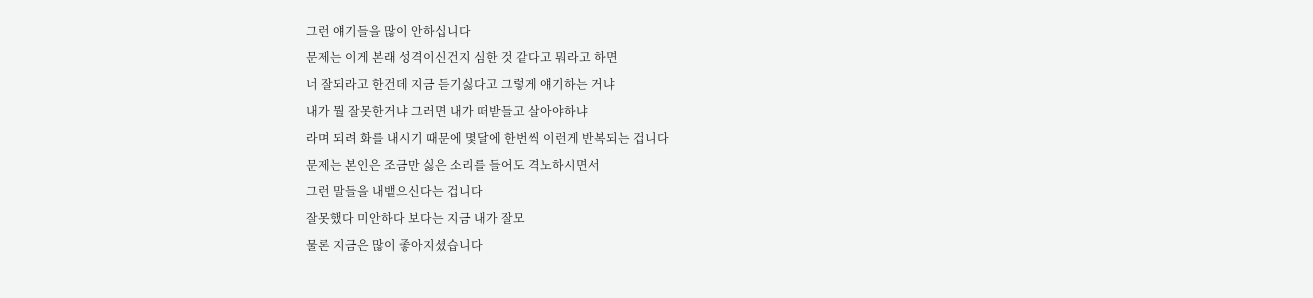그런 얘기들을 많이 안하십니다
문제는 이게 본래 성격이신건지 심한 것 같다고 뭐라고 하면
너 잘되라고 한건데 지금 듣기싫다고 그렇게 얘기하는 거냐
내가 뭘 잘못한거냐 그러면 내가 떠받들고 살아야하냐
라며 되려 화를 내시기 때문에 몇달에 한번씩 이런게 반복되는 겁니다
문제는 본인은 조금만 싫은 소리를 들어도 격노하시면서
그런 말들을 내뱉으신다는 겁니다
잘못했다 미안하다 보다는 지금 내가 잘모
물론 지금은 많이 좋아지셨습니다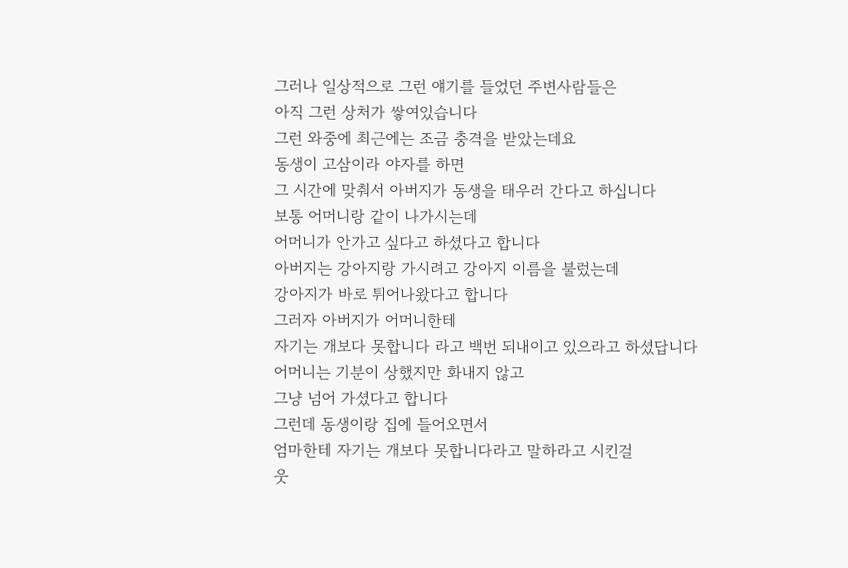그러나 일상적으로 그런 얘기를 들었던 주변사람들은
아직 그런 상처가 쌓여있습니다
그런 와중에 최근에는 조금 충격을 받았는데요
동생이 고삼이라 야자를 하면
그 시간에 맞춰서 아버지가 동생을 태우러 간다고 하십니다
보통 어머니랑 같이 나가시는데
어머니가 안가고 싶다고 하셨다고 합니다
아버지는 강아지랑 가시려고 강아지 이름을 불렀는데
강아지가 바로 튀어나왔다고 합니다
그러자 아버지가 어머니한테
자기는 개보다 못합니다 라고 백번 되내이고 있으라고 하셨답니다
어머니는 기분이 상했지만 화내지 않고
그냥 넘어 가셨다고 합니다
그런데 동생이랑 집에 들어오면서
엄마한테 자기는 개보다 못합니다라고 말하라고 시킨걸
웃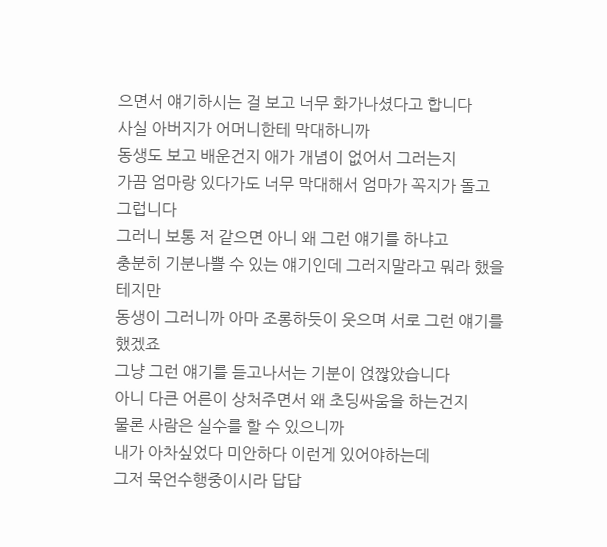으면서 얘기하시는 걸 보고 너무 화가나셨다고 합니다
사실 아버지가 어머니한테 막대하니까
동생도 보고 배운건지 애가 개념이 없어서 그러는지
가끔 엄마랑 있다가도 너무 막대해서 엄마가 꼭지가 돌고 그럽니다
그러니 보통 저 같으면 아니 왜 그런 얘기를 하냐고
충분히 기분나쁠 수 있는 얘기인데 그러지말라고 뭐라 했을테지만
동생이 그러니까 아마 조롱하듯이 웃으며 서로 그런 얘기를 했겠죠
그냥 그런 얘기를 듣고나서는 기분이 얹짢았습니다
아니 다큰 어른이 상처주면서 왜 초딩싸움을 하는건지
물론 사람은 실수를 할 수 있으니까
내가 아차싶었다 미안하다 이런게 있어야하는데
그저 묵언수행중이시라 답답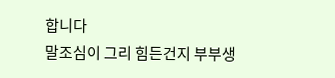합니다
말조심이 그리 힘든건지 부부생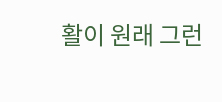활이 원래 그런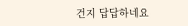건지 답답하네요